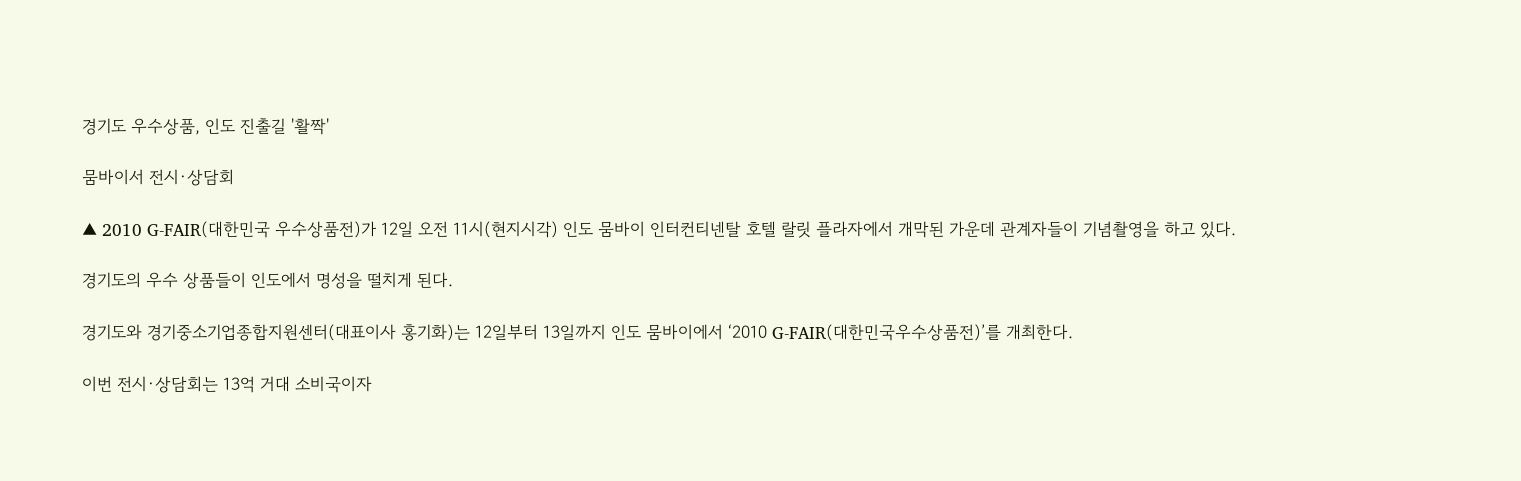경기도 우수상품, 인도 진출길 '활짝'

뭄바이서 전시·상담회

▲ 2010 G-FAIR(대한민국 우수상품전)가 12일 오전 11시(현지시각) 인도 뭄바이 인터컨티넨탈 호텔 랄릿 플라자에서 개막된 가운데 관계자들이 기념촬영을 하고 있다.

경기도의 우수 상품들이 인도에서 명성을 떨치게 된다.

경기도와 경기중소기업종합지원센터(대표이사 홍기화)는 12일부터 13일까지 인도 뭄바이에서 ‘2010 G-FAIR(대한민국우수상품전)’를 개최한다.

이번 전시·상담회는 13억 거대 소비국이자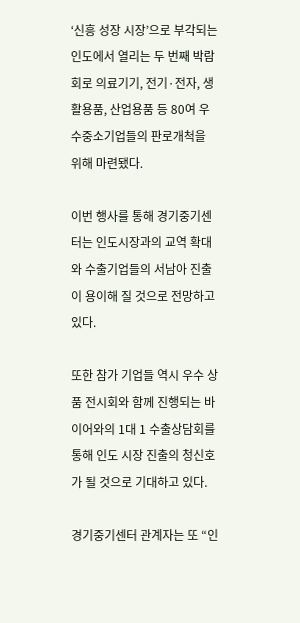‘신흥 성장 시장’으로 부각되는 인도에서 열리는 두 번째 박람회로 의료기기, 전기·전자, 생활용품, 산업용품 등 80여 우수중소기업들의 판로개척을 위해 마련됐다.

이번 행사를 통해 경기중기센터는 인도시장과의 교역 확대와 수출기업들의 서남아 진출이 용이해 질 것으로 전망하고 있다.

또한 참가 기업들 역시 우수 상품 전시회와 함께 진행되는 바이어와의 1대 1 수출상담회를 통해 인도 시장 진출의 청신호가 될 것으로 기대하고 있다.

경기중기센터 관계자는 또 “인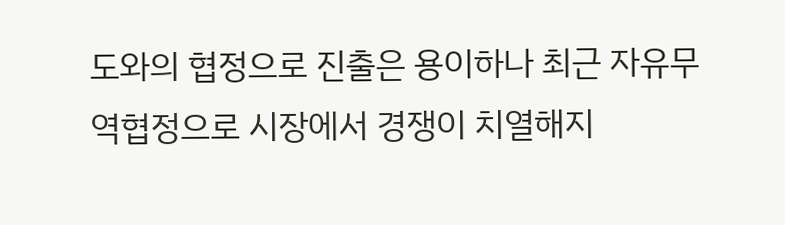도와의 협정으로 진출은 용이하나 최근 자유무역협정으로 시장에서 경쟁이 치열해지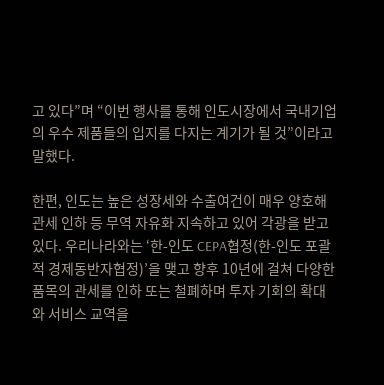고 있다”며 “이번 행사를 통해 인도시장에서 국내기업의 우수 제품들의 입지를 다지는 계기가 될 것”이라고 말했다.

한편, 인도는 높은 성장세와 수출여건이 매우 양호해 관세 인하 등 무역 자유화 지속하고 있어 각광을 받고 있다. 우리나라와는 ‘한-인도 CEPA협정(한-인도 포괄적 경제동반자협정)’을 맺고 향후 10년에 걸쳐 다양한 품목의 관세를 인하 또는 철폐하며 투자 기회의 확대와 서비스 교역을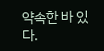약속한 바 있다.